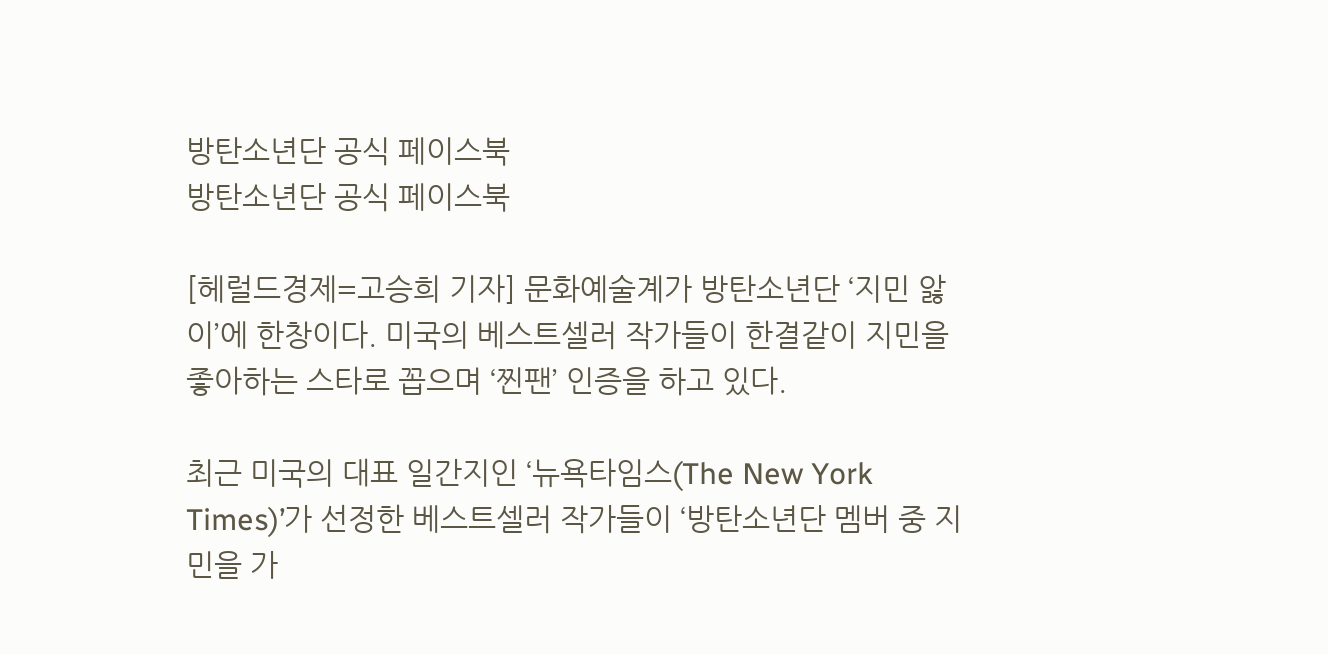방탄소년단 공식 페이스북
방탄소년단 공식 페이스북

[헤럴드경제=고승희 기자] 문화예술계가 방탄소년단 ‘지민 앓이’에 한창이다. 미국의 베스트셀러 작가들이 한결같이 지민을 좋아하는 스타로 꼽으며 ‘찐팬’ 인증을 하고 있다.

최근 미국의 대표 일간지인 ‘뉴욕타임스(The New York Times)’가 선정한 베스트셀러 작가들이 ‘방탄소년단 멤버 중 지민을 가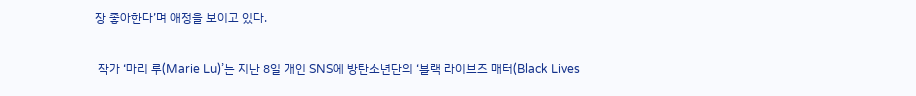장 좋아한다’며 애정을 보이고 있다.

 작가 ‘마리 루(Marie Lu)’는 지난 8일 개인 SNS에 방탄소년단의 ‘블랙 라이브즈 매터(Black Lives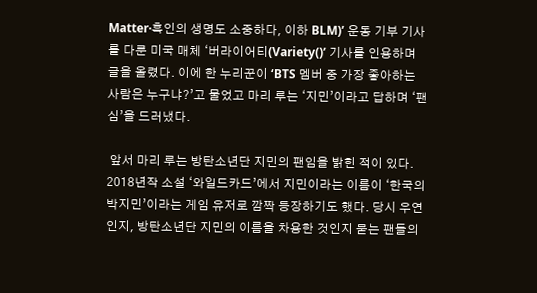Matter·흑인의 생명도 소중하다, 이하 BLM)’ 운동 기부 기사를 다룬 미국 매체 ‘버라이어티(Variety()’ 기사를 인용하며 글을 올렸다. 이에 한 누리꾼이 ‘BTS 멤버 중 가장 좋아하는 사람은 누구냐?’고 물었고 마리 루는 ‘지민’이라고 답하며 ‘팬심’을 드러냈다.

 앞서 마리 루는 방탄소년단 지민의 팬임을 밝힌 적이 있다. 2018년작 소설 ‘와일드카드’에서 지민이라는 이름이 ‘한국의 박지민’이라는 게임 유저로 깜짝 등장하기도 했다. 당시 우연인지, 방탄소년단 지민의 이름을 차용한 것인지 묻는 팬들의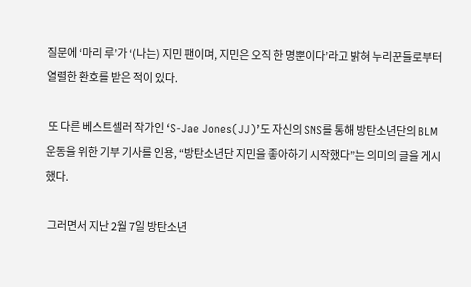질문에 ‘마리 루’가 ‘(나는) 지민 팬이며, 지민은 오직 한 명뿐이다’라고 밝혀 누리꾼들로부터 열렬한 환호를 받은 적이 있다.

 또 다른 베스트셀러 작가인 ‘S-Jae Jones(JJ)’도 자신의 SNS를 통해 방탄소년단의 BLM 운동을 위한 기부 기사를 인용, “방탄소년단 지민을 좋아하기 시작했다”는 의미의 글을 게시했다.

 그러면서 지난 2월 7일 방탄소년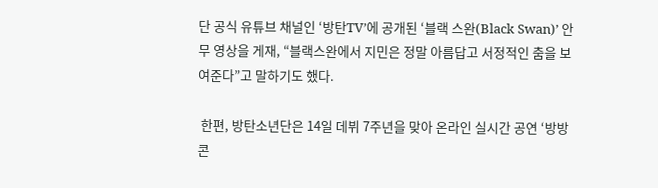단 공식 유튜브 채널인 ‘방탄TV’에 공개된 ‘블랙 스완(Black Swan)’ 안무 영상을 게재, “블랙스완에서 지민은 정말 아름답고 서정적인 춤을 보여준다”고 말하기도 했다.

 한편, 방탄소년단은 14일 데뷔 7주년을 맞아 온라인 실시간 공연 ‘방방콘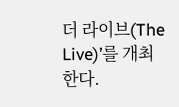더 라이브(The Live)’를 개최한다.